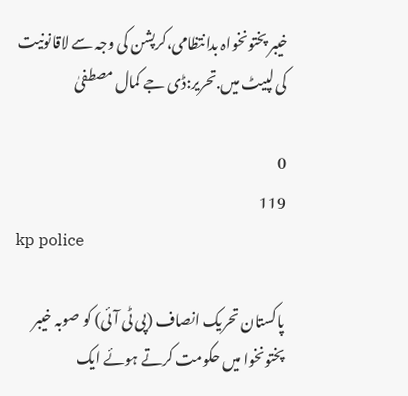خیبر پختونخواہ بدانتظامی،کرپشن کی وجہ سے لاقانونیت کی لپیٹ میں.تحریر:ڈی جے کمال مصطفیٰ

0
119
kp police

پاکستان تحریک انصاف (پی ٹی آئی) کو صوبہ خیبر پختونخوا میں حکومت کرتے ہوئے ایک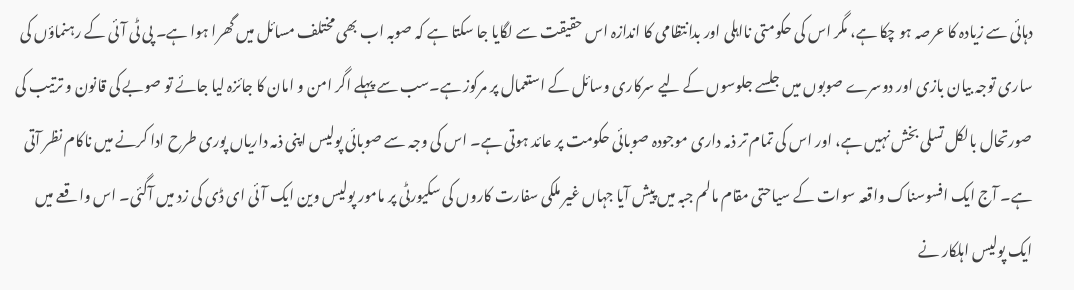دہائی سے زیادہ کا عرصہ ہو چکا ہے، مگر اس کی حکومتی نااہلی اور بدانتظامی کا اندازہ اس حقیقت سے لگایا جا سکتا ہے کہ صوبہ اب بھی مختلف مسائل میں گھرا ہوا ہے۔ پی ٹی آئی کے رہنماؤں کی ساری توجہ بیان بازی اور دوسرے صوبوں میں جلسے جلوسوں کے لیے سرکاری وسائل کے استعمال پر مرکوز ہے۔سب سے پہلے اگر امن و امان کا جائزہ لیا جائے تو صوبے کی قانون و ترتیب کی صورتحال بالکل تسلی بخش نہیں ہے، اور اس کی تمام تر ذمہ داری موجودہ صوبائی حکومت پر عائد ہوتی ہے۔ اس کی وجہ سے صوبائی پولیس اپنی ذمہ داریاں پوری طرح ادا کرنے میں ناکام نظر آتی ہے۔ آج ایک افسوسناک واقعہ سوات کے سیاحتی مقام مالم جبہ میں پیش آیا جہاں غیر ملکی سفارت کاروں کی سکیورٹی پر مامور پولیس وین ایک آئی ای ڈی کی زد میں آگئی۔ اس واقعے میں ایک پولیس اہلکار نے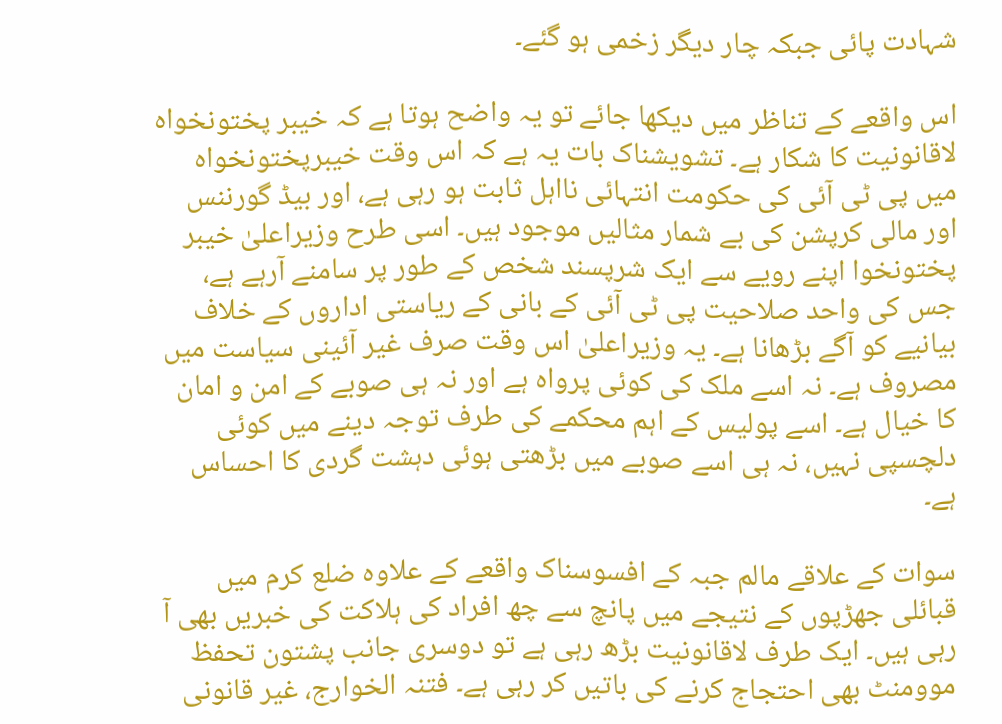شہادت پائی جبکہ چار دیگر زخمی ہو گئے۔

اس واقعے کے تناظر میں دیکھا جائے تو یہ واضح ہوتا ہے کہ خیبر پختونخواہ لاقانونیت کا شکار ہے۔ تشویشناک بات یہ ہے کہ اس وقت خیبرپختونخواہ میں پی ٹی آئی کی حکومت انتہائی نااہل ثابت ہو رہی ہے، اور بیڈ گورننس اور مالی کرپشن کی بے شمار مثالیں موجود ہیں۔ اسی طرح وزیراعلیٰ خیبر پختونخوا اپنے رویے سے ایک شرپسند شخص کے طور پر سامنے آرہے ہے، جس کی واحد صلاحیت پی ٹی آئی کے بانی کے ریاستی اداروں کے خلاف بیانیے کو آگے بڑھانا ہے۔ یہ وزیراعلیٰ اس وقت صرف غیر آئینی سیاست میں مصروف ہے۔ نہ اسے ملک کی کوئی پرواہ ہے اور نہ ہی صوبے کے امن و امان کا خیال ہے۔ اسے پولیس کے اہم محکمے کی طرف توجہ دینے میں کوئی دلچسپی نہیں، نہ ہی اسے صوبے میں بڑھتی ہوئی دہشت گردی کا احساس ہے۔

سوات کے علاقے مالم جبہ کے افسوسناک واقعے کے علاوہ ضلع کرم میں قبائلی جھڑپوں کے نتیجے میں پانچ سے چھ افراد کی ہلاکت کی خبریں بھی آ رہی ہیں۔ ایک طرف لاقانونیت بڑھ رہی ہے تو دوسری جانب پشتون تحفظ موومنٹ بھی احتجاج کرنے کی باتیں کر رہی ہے۔ فتنہ الخوارج، غیر قانونی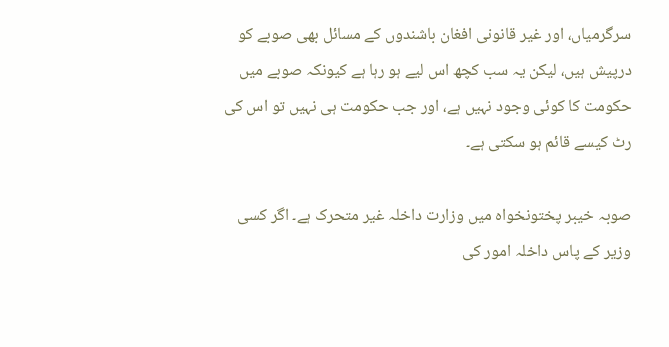سرگرمیاں، اور غیر قانونی افغان باشندوں کے مسائل بھی صوبے کو درپیش ہیں، لیکن یہ سب کچھ اس لیے ہو رہا ہے کیونکہ صوبے میں حکومت کا کوئی وجود نہیں ہے، اور جب حکومت ہی نہیں تو اس کی رٹ کیسے قائم ہو سکتی ہے۔

صوبہ خیبر پختونخواہ میں وزارت داخلہ غیر متحرک ہے۔ اگر کسی وزیر کے پاس داخلہ امور کی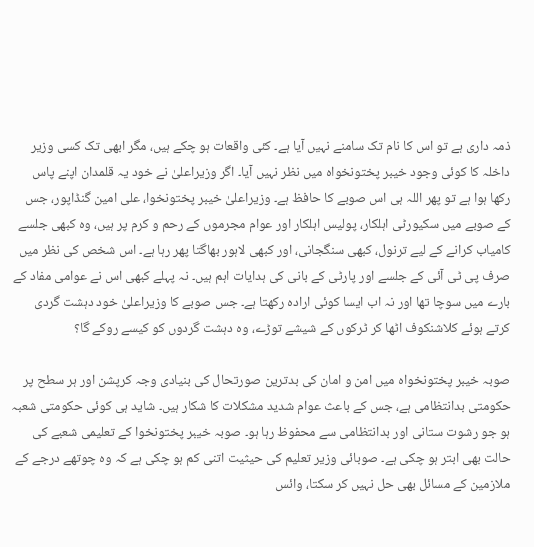ذمہ داری ہے تو اس کا نام تک سامنے نہیں آیا ہے۔ کئی واقعات ہو چکے ہیں، مگر ابھی تک کسی وزیر داخلہ کا کوئی وجود خیبر پختونخواہ میں نظر نہیں آیا۔ اگر وزیراعلیٰ نے خود یہ قلمدان اپنے پاس رکھا ہوا ہے تو پھر اللہ ہی اس صوبے کا حافظ ہے۔ وزیراعلیٰ خیبر پختونخوا، علی امین گنڈاپور، جس کے صوبے میں سکیورٹی اہلکار، پولیس اہلکار اور عوام مجرموں کے رحم و کرم پر ہیں، وہ کبھی جلسے کامیاب کرانے کے لیے ترنول، کبھی سنگجانی، اور کبھی لاہور بھاگتا پھر رہا ہے۔ اس شخص کی نظر میں صرف پی ٹی آئی کے جلسے اور پارٹی کے بانی کی ہدایات اہم ہیں۔ نہ پہلے کبھی اس نے عوامی مفاد کے بارے میں سوچا تھا اور نہ اب ایسا کوئی ارادہ رکھتا ہے۔ جس صوبے کا وزیراعلیٰ خود دہشت گردی کرتے ہوئے کلاشنکوف اٹھا کر ٹرکوں کے شیشے توڑے، وہ دہشت گردوں کو کیسے روکے گا؟

صوبہ خیبر پختونخواہ میں امن و امان کی بدترین صورتحال کی بنیادی وجہ کرپشن اور ہر سطح پر حکومتی بدانتظامی ہے، جس کے باعث عوام شدید مشکلات کا شکار ہیں۔ شاید ہی کوئی حکومتی شعبہ ہو جو رشوت ستانی اور بدانتظامی سے محفوظ رہا ہو۔ صوبہ خیبر پختونخوا کے تعلیمی شعبے کی حالت بھی ابتر ہو چکی ہے۔ صوبائی وزیر تعلیم کی حیثیت اتنی کم ہو چکی ہے کہ وہ چوتھے درجے کے ملازمین کے مسائل بھی حل نہیں کر سکتا، وائس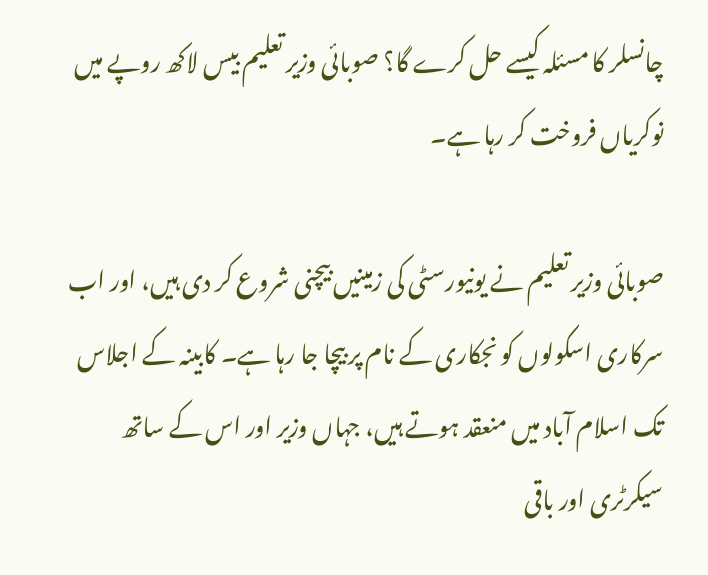چانسلر کا مسئلہ کیسے حل کرے گا؟ صوبائی وزیر تعلیم بیس لاکھ روپے میں نوکریاں فروخت کر رہا ہے۔

صوبائی وزیر تعلیم نے یونیورسٹی کی زمینیں بیچنی شروع کر دی ہیں، اور اب سرکاری اسکولوں کو نجکاری کے نام پر بیچا جا رہا ہے۔ کابینہ کے اجلاس تک اسلام آباد میں منعقد ہوتے ہیں، جہاں وزیر اور اس کے ساتھ سیکرٹری اور باقی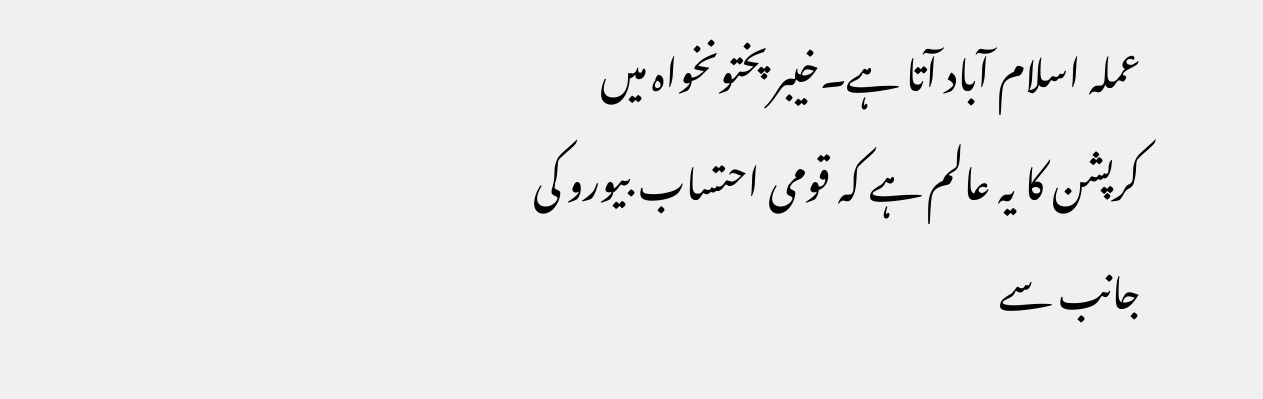عملہ اسلام آباد آتا ہے۔خیبر پختونخواہ میں کرپشن کا یہ عالم ہے کہ قومی احتساب بیورو کی جانب سے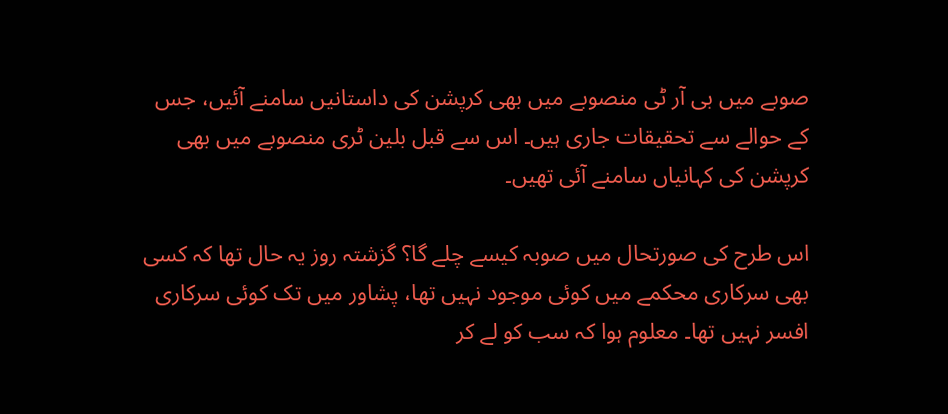صوبے میں بی آر ٹی منصوبے میں بھی کرپشن کی داستانیں سامنے آئیں، جس کے حوالے سے تحقیقات جاری ہیں۔ اس سے قبل بلین ٹری منصوبے میں بھی کرپشن کی کہانیاں سامنے آئی تھیں۔

اس طرح کی صورتحال میں صوبہ کیسے چلے گا؟ گزشتہ روز یہ حال تھا کہ کسی بھی سرکاری محکمے میں کوئی موجود نہیں تھا، پشاور میں تک کوئی سرکاری افسر نہیں تھا۔ معلوم ہوا کہ سب کو لے کر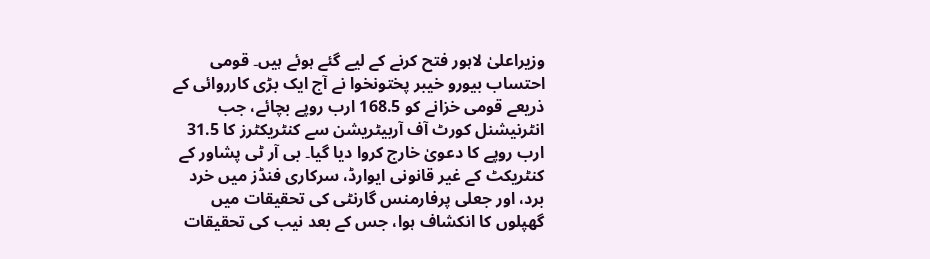وزیراعلیٰ لاہور فتح کرنے کے لیے گئے ہوئے ہیں۔ قومی احتساب بیورو خیبر پختونخوا نے آج ایک بڑی کارروائی کے ذریعے قومی خزانے کو 168.5 ارب روپے بچائے، جب انٹرنیشنل کورٹ آف آربیٹریشن سے کنٹریکٹرز کا 31.5 ارب روپے کا دعویٰ خارج کروا دیا گیا۔ بی آر ٹی پشاور کے کنٹریکٹ کے غیر قانونی ایوارڈ، سرکاری فنڈز میں خرد برد، اور جعلی پرفارمنس گارنٹی کی تحقیقات میں گھپلوں کا انکشاف ہوا، جس کے بعد نیب کی تحقیقات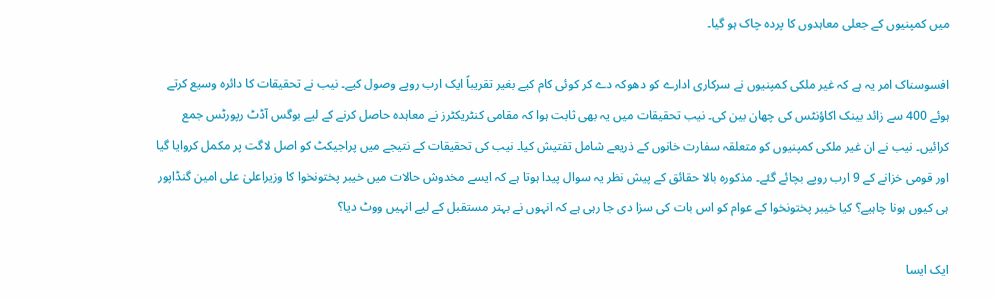میں کمپنیوں کے جعلی معاہدوں کا پردہ چاک ہو گیا۔

افسوسناک امر یہ ہے کہ غیر ملکی کمپنیوں نے سرکاری ادارے کو دھوکہ دے کر کوئی کام کیے بغیر تقریباً ایک ارب روپے وصول کیے۔ نیب نے تحقیقات کا دائرہ وسیع کرتے ہوئے 400 سے زائد بینک اکاؤنٹس کی چھان بین کی۔ نیب تحقیقات میں یہ بھی ثابت ہوا کہ مقامی کنٹریکٹرز نے معاہدہ حاصل کرنے کے لیے بوگس آڈٹ رپورٹس جمع کرائیں۔ نیب نے ان غیر ملکی کمپنیوں کو متعلقہ سفارت خانوں کے ذریعے شامل تفتیش کیا۔ نیب کی تحقیقات کے نتیجے میں پراجیکٹ کو اصل لاگت پر مکمل کروایا گیا اور قومی خزانے کے 9 ارب روپے بچائے گئے۔ مذکورہ بالا حقائق کے پیش نظر یہ سوال پیدا ہوتا ہے کہ ایسے مخدوش حالات میں خیبر پختونخوا کا وزیراعلیٰ علی امین گنڈاپور ہی کیوں ہونا چاہیے؟ کیا خیبر پختونخوا کے عوام کو اس بات کی سزا دی جا رہی ہے کہ انہوں نے بہتر مستقبل کے لیے انہیں ووٹ دیا؟

ایک ایسا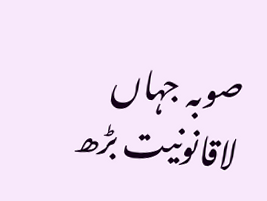صوبہ جہاں لاقانونیت بڑھ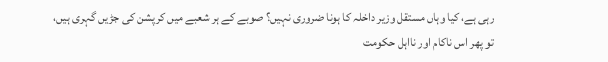رہی ہے، کیا وہاں مستقل وزیر داخلہ کا ہونا ضروری نہیں؟ صوبے کے ہر شعبے میں کرپشن کی جڑیں گہری ہیں، تو پھر اس ناکام اور نااہل حکومت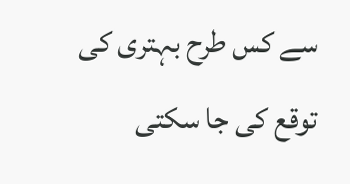سے کس طرح بہتری کی توقع کی جا سکتی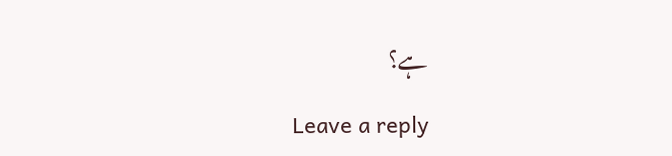ہے؟

Leave a reply